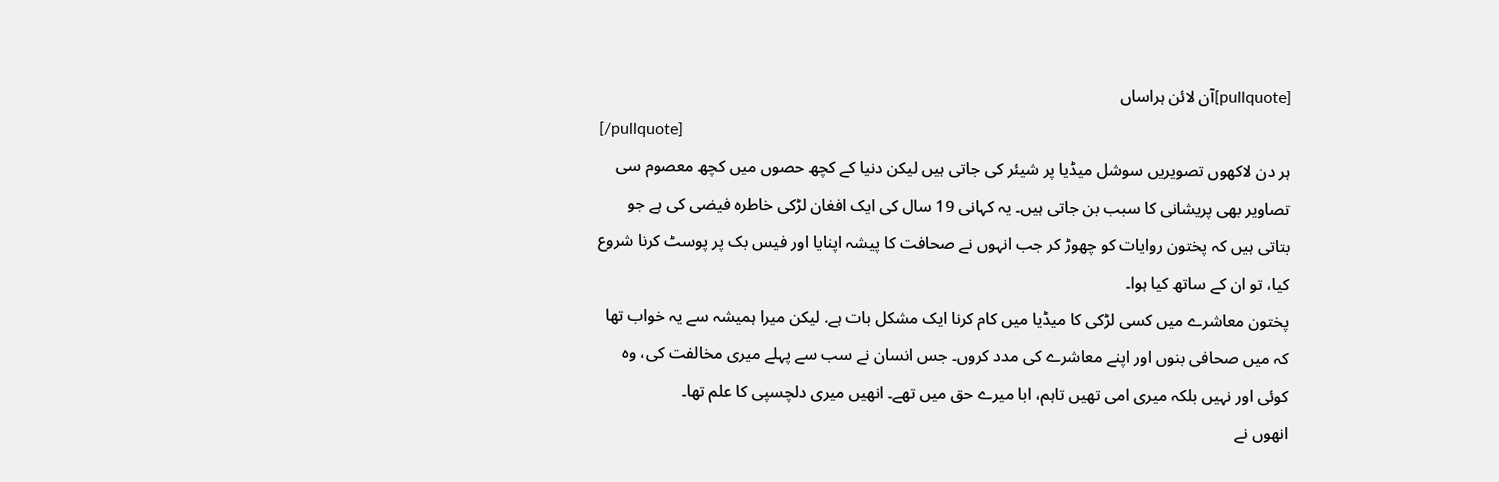[pullquote]آن لائن ہراساں
[/pullquote]
ہر دن لاکھوں تصویریں سوشل میڈیا پر شیئر کی جاتی ہیں لیکن دنیا کے کچھ حصوں میں کچھ معصوم سی تصاویر بھی پریشانی کا سبب بن جاتی ہیں۔ یہ کہانی 19 سال کی ایک افغان لڑکی خاطرہ فیضی کی ہے جو بتاتی ہیں کہ پختون روایات کو چھوڑ کر جب انہوں نے صحافت کا پیشہ اپنایا اور فیس بک پر پوسٹ کرنا شروع کیا، تو ان کے ساتھ کیا ہوا۔
پختون معاشرے میں کسی لڑکی کا میڈیا میں کام کرنا ایک مشکل بات ہے. لیکن میرا ہمیشہ سے یہ خواب تھا کہ میں صحافی بنوں اور اپنے معاشرے کی مدد کروں۔ جس انسان نے سب سے پہلے میری مخالفت کی، وہ کوئی اور نہیں بلکہ میری امی تھیں تاہم، ابا میرے حق میں تھے۔ انھیں میری دلچسپی کا علم تھا۔
انھوں نے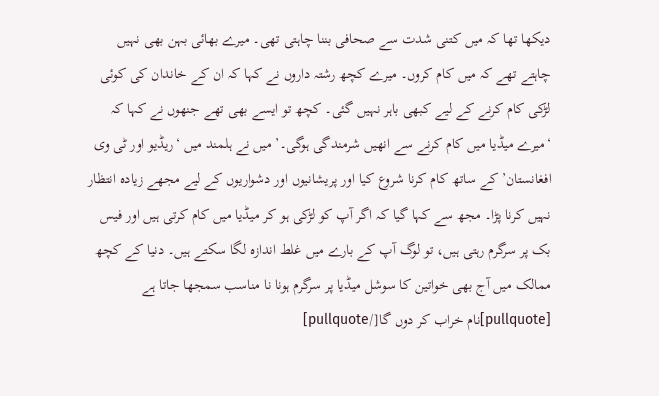دیکھا تھا کہ میں کتنی شدت سے صحافی بننا چاہتی تھی۔ میرے بھائی بہن بھی نہیں چاہتے تھے کہ میں کام کروں۔ میرے کچھ رشتہ داروں نے کہا کہ ان کے خاندان کی کوئی لڑکی کام کرنے کے لیے کبھی باہر نہیں گئی۔ کچھ تو ایسے بھی تھے جنھوں نے کہا کہ ‘میرے میڈیا میں کام کرنے سے انھیں شرمندگی ہوگی۔’ میں نے ہلمند میں ‘ریڈیو اور ٹی وی افغانستان’ کے ساتھ کام کرنا شروع کیا اور پریشانیوں اور دشواریوں کے لیے مجھے زیادہ انتظار نہیں کرنا پڑا۔ مجھ سے کہا گیا کہ اگر آپ کو لڑکی ہو کر میڈیا میں کام کرتی ہیں اور فیس بک پر سرگرم رہتی ہیں، تو لوگ آپ کے بارے میں غلط اندازہ لگا سکتے ہیں۔ دنیا کے کچھ ممالک میں آج بھی خواتین کا سوشل میڈیا پر سرگرم ہونا نا مناسب سمجھا جاتا ہے
[pullquote]نام خراب کر دوں گا[/pullquote]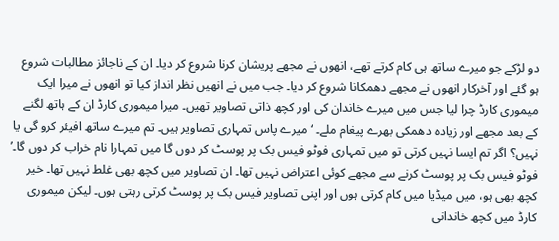دو لڑکے جو میرے ساتھ ہی کام کرتے تھے، انھوں نے مجھے پریشان کرنا شروع کر دیا۔ ان کے ناجائز مطالبات شروع ہو گئے اور آخرکار انھوں نے مجھے دھمکانا شروع کر دیا۔ جب میں نے انھیں نظر انداز کیا تو انھوں نے میرا ایک میموری کارڈ چرا لیا جس میں میرے خاندان کی اور کچھ ذاتی تصاویر تھیں۔ میرا میموری کارڈ ان کے ہاتھ لگنے کے بعد مجھے اور زیادہ دھمکی بھرے پیغام ملے۔ ‘میرے پاس تمہاری تصاویر ہیں۔ تم میرے ساتھ افیئر کرو گی یا نہیں؟ اگر تم ایسا نہیں کرتی تو میں تمہاری فوٹو فیس بک پر پوسٹ کر دوں گا میں تمہارا نام خراب کر دوں گا۔’
فوٹو فیس بک پر پوسٹ کرنے سے مجھے کوئی اعتراض نہیں تھا۔ ان تصاویر میں کچھ بھی غلط نہیں تھا۔ خیر کچھ بھی ہو، میں میڈیا میں کام کرتی ہوں اور اپنی تصاویر فیس بک پر پوسٹ کرتی رہتی ہوں۔ لیکن میموری کارڈ میں کچھ خاندانی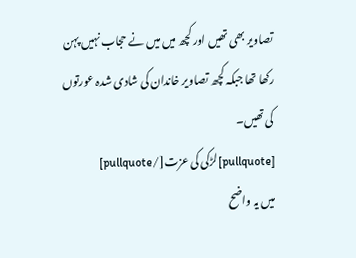تصاویر بھی تھیں اور کچھ میں میں نے حجاب نہیں پہن رکھا تھا جبکہ کچھ تصاویر خاندان کی شادی شدہ عورتوں کی تھیں۔
[pullquote]لڑکی کی عزت[/pullquote]
میں یہ واضح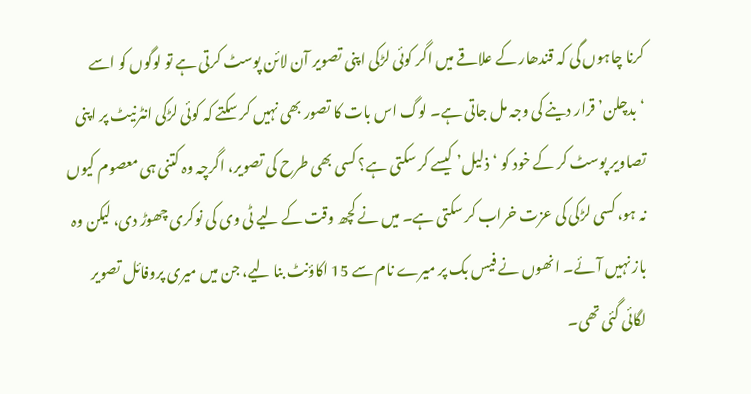کرنا چاہوں گی کہ قندھار کے علاقے میں اگر کوئی لڑکی اپنی تصویر آن لائن پوسٹ کرتی ہے تو لوگوں کو اسے ‘بدچلن’ قرار دینے کی وجہ مل جاتی ہے۔ لوگ اس بات کا تصور بھی نہیں کر سکتے کہ کوئی لڑکی انٹرنیٹ پر اپنی تصاویر پوسٹ کر کے خود کو ‘ذلیل’ کیسے کر سکتی ہے؟ کسی بھی طرح کی تصویر، اگرچہ وہ کتنی ہی معصوم کیوں نہ ہو، کسی لڑکی کی عزت خراب کر سکتی ہے۔ میں نے کچھ وقت کے لیے ٹی وی کی نوکری چھوڑ دی، لیکن وہ باز نہیں آئے۔ انھوں نے فیس بک پر میرے نام سے 15 اکاؤنٹ بنا لیے، جن میں میری پروفائل تصویر لگائی گئی تھی۔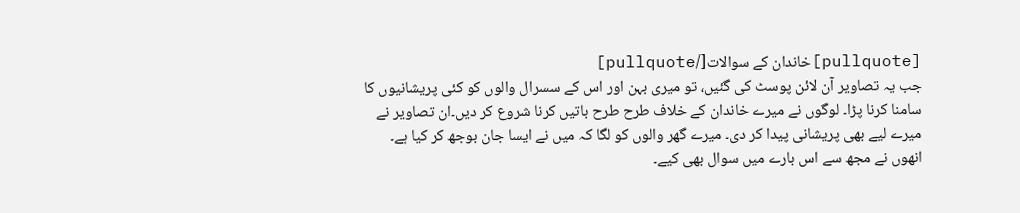[pullquote]خاندان کے سوالات[/pullquote]
جب یہ تصاویر آن لائن پوسٹ کی گئیں، تو میری بہن اور اس کے سسرال والوں کو کئی پریشانیوں کا سامنا کرنا پڑا۔ لوگوں نے میرے خاندان کے خلاف طرح طرح باتیں کرنا شروع کر دیں۔ان تصاویر نے میرے لیے بھی پریشانی پیدا کر دی۔ میرے گھر والوں کو لگا کہ میں نے ایسا جان بوجھ کر کیا ہے۔ انھوں نے مجھ سے اس بارے میں سوال بھی کیے۔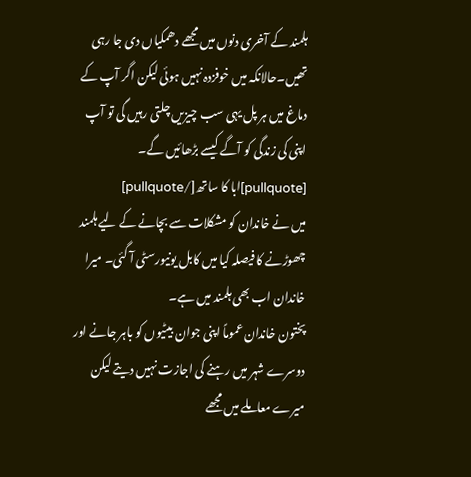ہلمند کے آخری دنوں میں مجھے دھمکیاں دی جا رہی تھیں۔حالانکہ میں خوفزدہ نہیں ہوئی لیکن اگر آپ کے دماغ میں ہر پل یہی سب چیزیں چلتی رہیں گی تو آپ اپنی کی زندگی کو آگے کیسے بڑھائیں گے۔
[pullquote]ابا کا ساتھ[/pullquote]
میں نے خاندان کو مشکلات سے بچانے کے لیے ہلمند چھوڑنے کا فیصلہ کیا میں کابل یونیورسٹی آ گئی۔ میرا خاندان اب بھی ہلمند میں ہے۔
پختون خاندان عموماً اپنی جوان بیٹیوں کو باہر جانے اور دوسرے شہر میں رہنے کی اجازت نہیں دیتے لیکن میرے معاملے میں مجھے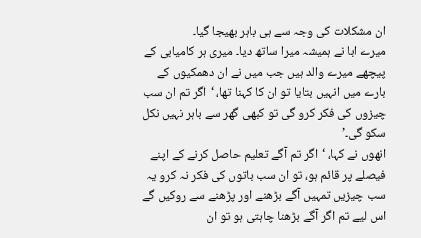ان مشکلات کی وجہ سے ہی باہر بھیجا گیا۔
میرے ابا نے ہمیشہ میرا ساتھ دیا۔ میری ہر کامیابی کے پیچھے میرے والد ہیں جب میں نے ان دھمکیوں کے بارے میں انہیں بتایا تو ان کا کہنا تھا، ‘اگر تم ان سب چیزوں کی فکر کرو گی تو کبھی گھر سے باہر نہیں نکل سکو گی۔’
انھوں نے کہا، ‘اگر تم آگے تعلیم حاصل کرنے کے اپنے فیصلے پر قائم ہو، تو ان سب باتوں کی فکر نہ کرو یہ سب چیزیں تمہیں آگے بڑھنے اور پڑھنے سے روكیں گے اس لیے تم اگر آگے بڑھنا چاہتی ہو تو ان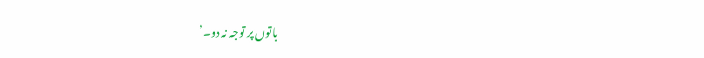باتوں پر توجہ نہ دو۔’